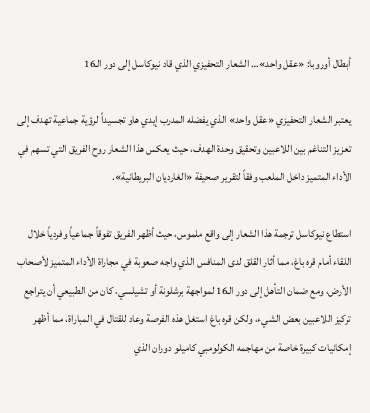أبطال أوروبا: «عقل واحد»… الشعار التحفيزي الذي قاد نيوكاسل إلى دور الـ16

يعتبر الشعار التحفيزي «عقل واحد» الذي يفضله المدرب إيدي هاو تجسيداً لرؤية جماعية تهدف إلى تعزيز التناغم بين اللاعبين وتحقيق وحدة الهدف، حيث يعكس هذا الشعار روح الفريق التي تسهم في الأداء المتميز داخل الملعب وفقاً لتقرير صحيفة «الغارديان البريطانية».

استطاع نيوكاسل ترجمة هذا الشعار إلى واقع ملموس، حيث أظهر الفريق تفوقاً جماعياً وفردياً خلال اللقاء أمام قره باغ، مما أثار القلق لدى المنافس الذي واجه صعوبة في مجاراة الأداء المتميز لأصحاب الأرض، ومع ضمان التأهل إلى دور الـ16 لمواجهة برشلونة أو تشيلسي، كان من الطبيعي أن يتراجع تركيز اللاعبين بعض الشيء، ولكن قره باغ استغل هذه الفرصة وعاد للقتال في المباراة، مما أظهر إمكانيات كبيرة خاصة من مهاجمه الكولومبي كاميلو دوران الذي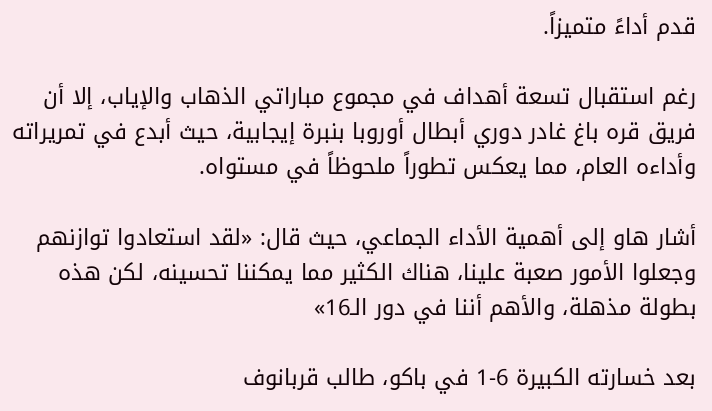قدم أداءً متميزاً.

رغم استقبال تسعة أهداف في مجموع مباراتي الذهاب والإياب، إلا أن فريق قره باغ غادر دوري أبطال أوروبا بنبرة إيجابية، حيث أبدع في تمريراته وأداءه العام، مما يعكس تطوراً ملحوظاً في مستواه.

أشار هاو إلى أهمية الأداء الجماعي، حيث قال: «لقد استعادوا توازنهم وجعلوا الأمور صعبة علينا، هناك الكثير مما يمكننا تحسينه، لكن هذه بطولة مذهلة، والأهم أننا في دور الـ16»

بعد خسارته الكبيرة 6-1 في باكو، طالب قربانوف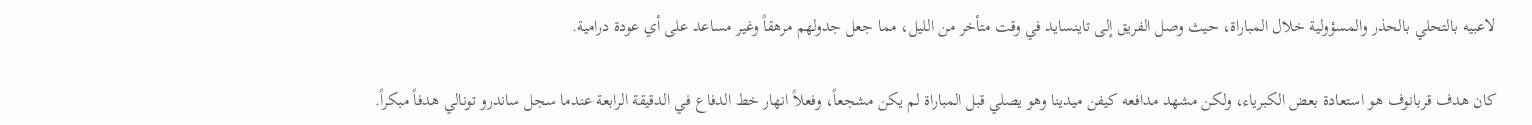لاعبيه بالتحلي بالحذر والمسؤولية خلال المباراة، حيث وصل الفريق إلى تاينسايد في وقت متأخر من الليل، مما جعل جدولهم مرهقاً وغير مساعد على أي عودة درامية.

كان هدف قربانوف هو استعادة بعض الكبرياء، ولكن مشهد مدافعه كيفن ميدينا وهو يصلي قبل المباراة لم يكن مشجعاً، وفعلاً انهار خط الدفاع في الدقيقة الرابعة عندما سجل ساندرو تونالي هدفاً مبكراً.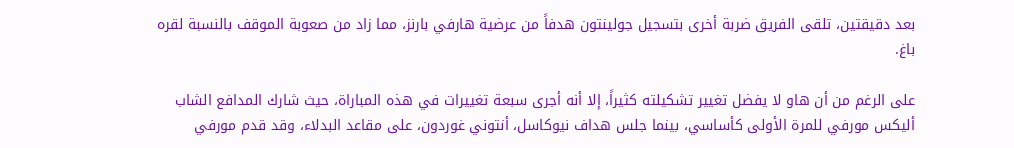بعد دقيقتين، تلقى الفريق ضربة أخرى بتسجيل جولينتون هدفاً من عرضية هارفي بارنز، مما زاد من صعوبة الموقف بالنسبة لقره باغ.

على الرغم من أن هاو لا يفضل تغيير تشكيلته كثيراً، إلا أنه أجرى سبعة تغييرات في هذه المباراة، حيث شارك المدافع الشاب أليكس مورفي للمرة الأولى كأساسي، بينما جلس هداف نيوكاسل، أنتوني غوردون، على مقاعد البدلاء، وقد قدم مورفي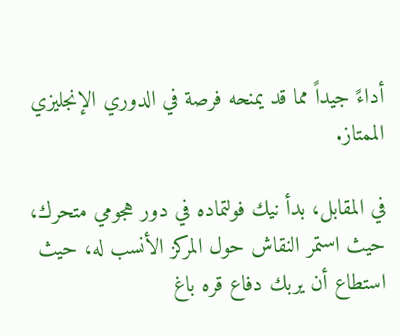أداءً جيداً مما قد يمنحه فرصة في الدوري الإنجليزي الممتاز.

في المقابل، بدأ نيك فولتماده في دور هجومي متحرك، حيث استمر النقاش حول المركز الأنسب له، حيث استطاع أن يربك دفاع قره باغ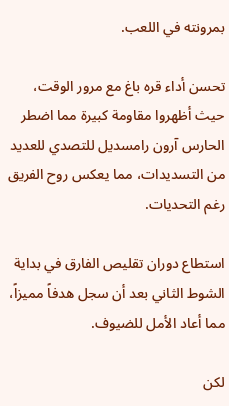بمرونته في اللعب.

تحسن أداء قره باغ مع مرور الوقت، حيث أظهروا مقاومة كبيرة مما اضطر الحارس آرون رامسديل للتصدي للعديد من التسديدات، مما يعكس روح الفريق رغم التحديات.

استطاع دوران تقليص الفارق في بداية الشوط الثاني بعد أن سجل هدفاً مميزاً، مما أعاد الأمل للضيوف.

لكن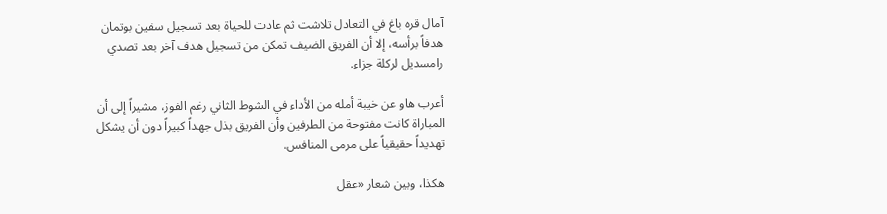آمال قره باغ في التعادل تلاشت ثم عادت للحياة بعد تسجيل سفين بوتمان هدفاً برأسه، إلا أن الفريق الضيف تمكن من تسجيل هدف آخر بعد تصدي رامسديل لركلة جزاء.

أعرب هاو عن خيبة أمله من الأداء في الشوط الثاني رغم الفوز، مشيراً إلى أن المباراة كانت مفتوحة من الطرفين وأن الفريق بذل جهداً كبيراً دون أن يشكل تهديداً حقيقياً على مرمى المنافس.

هكذا، وبين شعار «عقل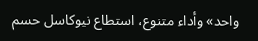واحد» وأداء متنوع، استطاع نيوكاسل حسم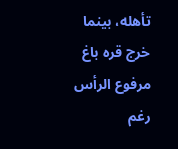تأهله، بينما خرج قره باغ مرفوع الرأس رغم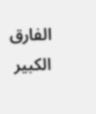الفارق الكبير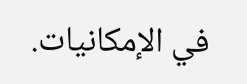في الإمكانيات.